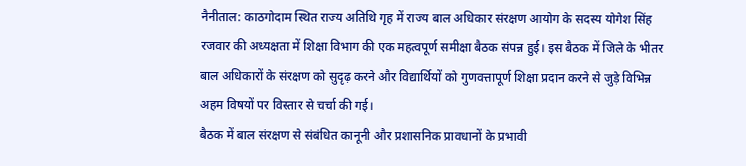नैनीताल: काठगोदाम स्थित राज्य अतिथि गृह में राज्य बाल अधिकार संरक्षण आयोग के सदस्य योगेश सिंह रजवार की अध्यक्षता में शिक्षा विभाग की एक महत्वपूर्ण समीक्षा बैठक संपन्न हुई। इस बैठक में जिले के भीतर बाल अधिकारों के संरक्षण को सुदृढ़ करने और विद्यार्थियों को गुणवत्तापूर्ण शिक्षा प्रदान करने से जुड़े विभिन्न अहम विषयों पर विस्तार से चर्चा की गई।
बैठक में बाल संरक्षण से संबंधित कानूनी और प्रशासनिक प्रावधानों के प्रभावी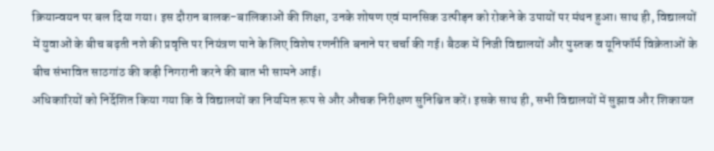क्रियान्वयन पर बल दिया गया। इस दौरान बालक-बालिकाओं की शिक्षा, उनके शोषण एवं मानसिक उत्पीड़न को रोकने के उपायों पर मंथन हुआ। साथ ही, विद्यालयों में युवाओं के बीच बढ़ती नशे की प्रवृत्ति पर नियंत्रण पाने के लिए विशेष रणनीति बनाने पर चर्चा की गई। बैठक में निजी विद्यालयों और पुस्तक व यूनिफॉर्म विक्रेताओं के बीच संभावित साठगांठ की कड़ी निगरानी करने की बात भी सामने आई।
अधिकारियों को निर्देशित किया गया कि वे विद्यालयों का नियमित रूप से और औचक निरीक्षण सुनिश्चित करें। इसके साथ ही, सभी विद्यालयों में सुझाव और शिकायत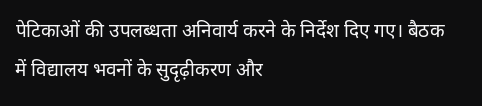पेटिकाओं की उपलब्धता अनिवार्य करने के निर्देश दिए गए। बैठक में विद्यालय भवनों के सुदृढ़ीकरण और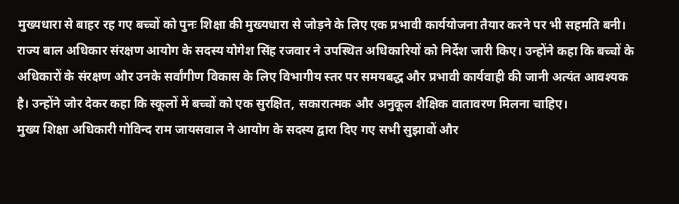मुख्यधारा से बाहर रह गए बच्चों को पुनः शिक्षा की मुख्यधारा से जोड़ने के लिए एक प्रभावी कार्ययोजना तैयार करने पर भी सहमति बनी।
राज्य बाल अधिकार संरक्षण आयोग के सदस्य योगेश सिंह रजवार ने उपस्थित अधिकारियों को निर्देश जारी किए। उन्होंने कहा कि बच्चों के अधिकारों के संरक्षण और उनके सर्वांगीण विकास के लिए विभागीय स्तर पर समयबद्ध और प्रभावी कार्यवाही की जानी अत्यंत आवश्यक है। उन्होंने जोर देकर कहा कि स्कूलों में बच्चों को एक सुरक्षित, सकारात्मक और अनुकूल शैक्षिक वातावरण मिलना चाहिए।
मुख्य शिक्षा अधिकारी गोविन्द राम जायसवाल ने आयोग के सदस्य द्वारा दिए गए सभी सुझावों और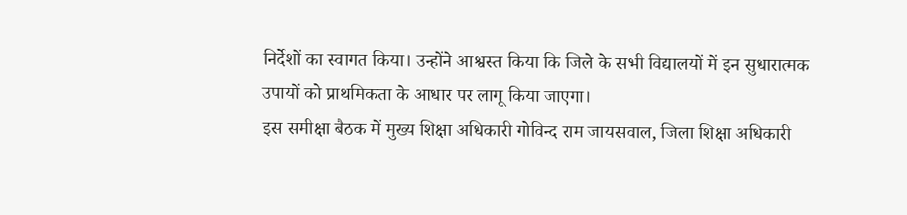निर्देशों का स्वागत किया। उन्होंने आश्वस्त किया कि जिले के सभी विद्यालयों में इन सुधारात्मक उपायों को प्राथमिकता के आधार पर लागू किया जाएगा।
इस समीक्षा बैठक में मुख्य शिक्षा अधिकारी गोविन्द राम जायसवाल, जिला शिक्षा अधिकारी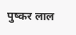पुष्कर लाल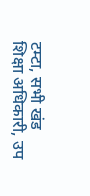टम्टा, सभी खंड शिक्षा अधिकारी, उप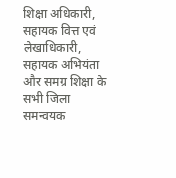शिक्षा अधिकारी, सहायक वित्त एवं लेखाधिकारी, सहायक अभियंता और समग्र शिक्षा के सभी जिला समन्वयक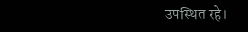उपस्थित रहे।